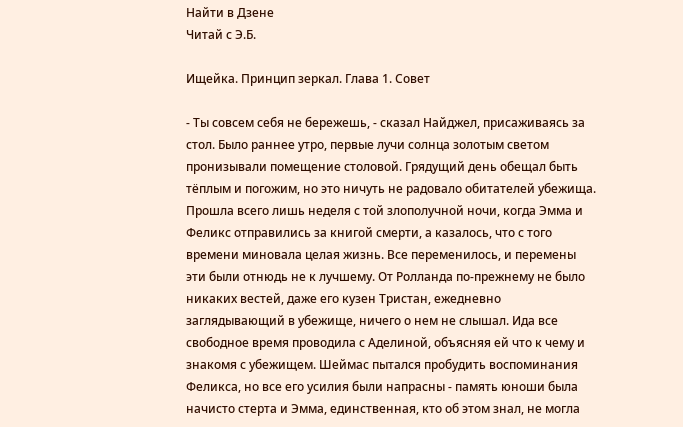Найти в Дзене
Читай с Э.Б.

Ищейка. Принцип зеркал. Глава 1. Совет

- Ты совсем себя не бережешь, - сказал Найджел, присаживаясь за стол. Было раннее утро, первые лучи солнца золотым светом пронизывали помещение столовой. Грядущий день обещал быть тёплым и погожим, но это ничуть не радовало обитателей убежища. Прошла всего лишь неделя с той злополучной ночи, когда Эмма и Феликс отправились за книгой смерти, а казалось, что с того времени миновала целая жизнь. Все переменилось, и перемены эти были отнюдь не к лучшему. От Ролланда по-прежнему не было никаких вестей, даже его кузен Тристан, ежедневно заглядывающий в убежище, ничего о нем не слышал. Ида все свободное время проводила с Аделиной, объясняя ей что к чему и знакомя с убежищем. Шеймас пытался пробудить воспоминания Феликса, но все его усилия были напрасны - память юноши была начисто стерта и Эмма, единственная, кто об этом знал, не могла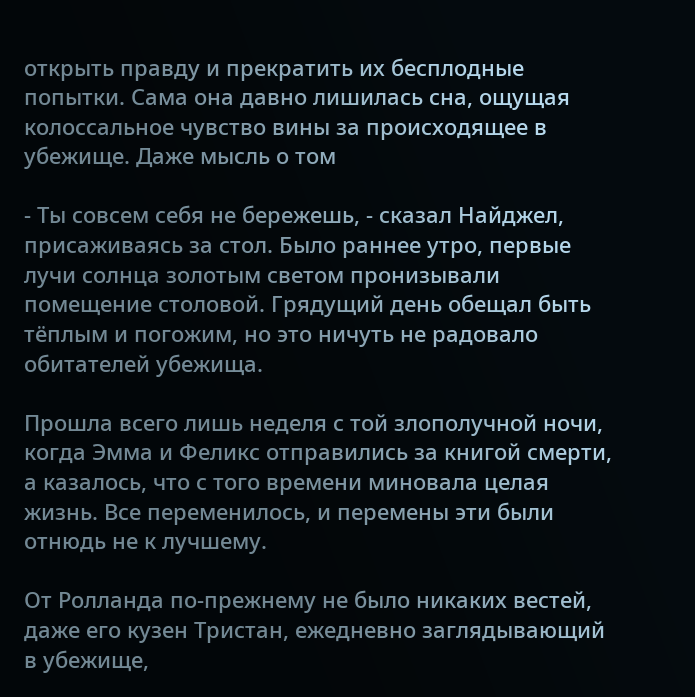открыть правду и прекратить их бесплодные попытки. Сама она давно лишилась сна, ощущая колоссальное чувство вины за происходящее в убежище. Даже мысль о том

- Ты совсем себя не бережешь, - сказал Найджел, присаживаясь за стол. Было раннее утро, первые лучи солнца золотым светом пронизывали помещение столовой. Грядущий день обещал быть тёплым и погожим, но это ничуть не радовало обитателей убежища.

Прошла всего лишь неделя с той злополучной ночи, когда Эмма и Феликс отправились за книгой смерти, а казалось, что с того времени миновала целая жизнь. Все переменилось, и перемены эти были отнюдь не к лучшему.

От Ролланда по-прежнему не было никаких вестей, даже его кузен Тристан, ежедневно заглядывающий в убежище,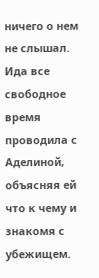ничего о нем не слышал. Ида все свободное время проводила с Аделиной, объясняя ей что к чему и знакомя с убежищем.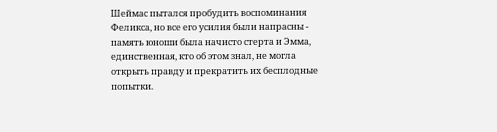Шеймас пытался пробудить воспоминания Феликса, но все его усилия были напрасны - память юноши была начисто стерта и Эмма, единственная, кто об этом знал, не могла открыть правду и прекратить их бесплодные попытки.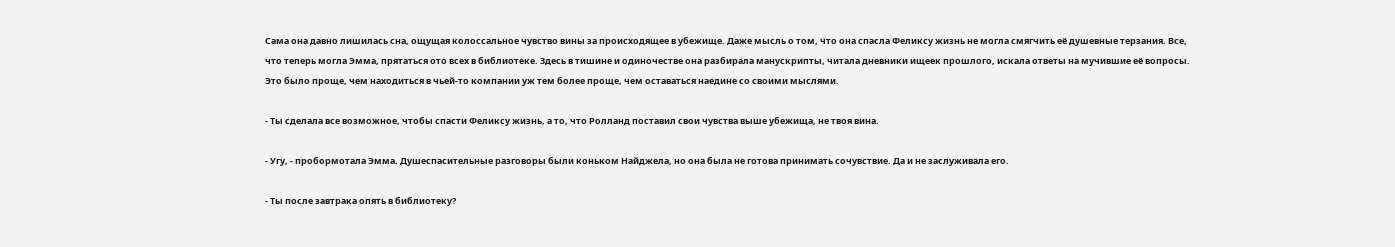Сама она давно лишилась сна, ощущая колоссальное чувство вины за происходящее в убежище. Даже мысль о том, что она спасла Феликсу жизнь не могла смягчить её душевные терзания. Все, что теперь могла Эмма, прятаться ото всех в библиотеке. Здесь в тишине и одиночестве она разбирала манускрипты, читала дневники ищеек прошлого, искала ответы на мучившие её вопросы. Это было проще, чем находиться в чьей-то компании уж тем более проще, чем оставаться наедине со своими мыслями.

- Ты сделала все возможное, чтобы спасти Феликсу жизнь, а то, что Ролланд поставил свои чувства выше убежища, не твоя вина.

- Угу, - пробормотала Эмма. Душеспасительные разговоры были коньком Найджела, но она была не готова принимать сочувствие. Да и не заслуживала его.

- Ты после завтрака опять в библиотеку?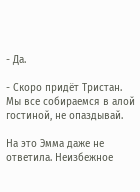- Да.

- Скоро придёт Тристан. Мы все собираемся в алой гостиной, не опаздывай.

На это Эмма даже не ответила. Неизбежное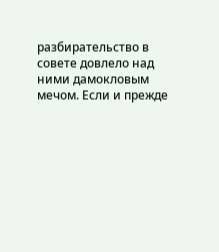разбирательство в совете довлело над ними дамокловым мечом. Если и прежде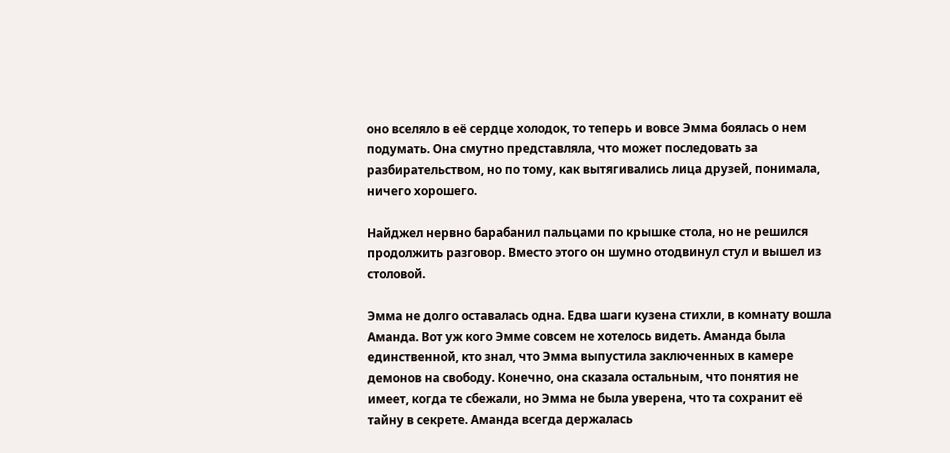оно вселяло в её сердце холодок, то теперь и вовсе Эмма боялась о нем подумать. Она смутно представляла, что может последовать за разбирательством, но по тому, как вытягивались лица друзей, понимала, ничего хорошего.

Найджел нервно барабанил пальцами по крышке стола, но не решился продолжить разговор. Вместо этого он шумно отодвинул стул и вышел из столовой.

Эмма не долго оставалась одна. Едва шаги кузена стихли, в комнату вошла Аманда. Вот уж кого Эмме совсем не хотелось видеть. Аманда была единственной, кто знал, что Эмма выпустила заключенных в камере демонов на свободу. Конечно, она сказала остальным, что понятия не имеет, когда те сбежали, но Эмма не была уверена, что та сохранит её тайну в секрете. Аманда всегда держалась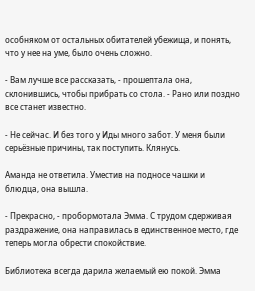особняком от остальных обитателей убежища, и понять, что у нее на уме, было очень сложно.

- Вам лучше все рассказать, - прошептала она, склонившись, чтобы прибрать со стола. - Рано или поздно все станет известно.

- Не сейчас. И без того у Иды много забот. У меня были серьёзные причины, так поступить. Клянусь.

Аманда не ответила. Уместив на подносе чашки и блюдца, она вышла.

- Прекрасно, - пробормотала Эмма. С трудом сдерживая раздражение, она направилась в единственное место, где теперь могла обрести спокойствие.

Библиотека всегда дарила желаемый ею покой. Эмма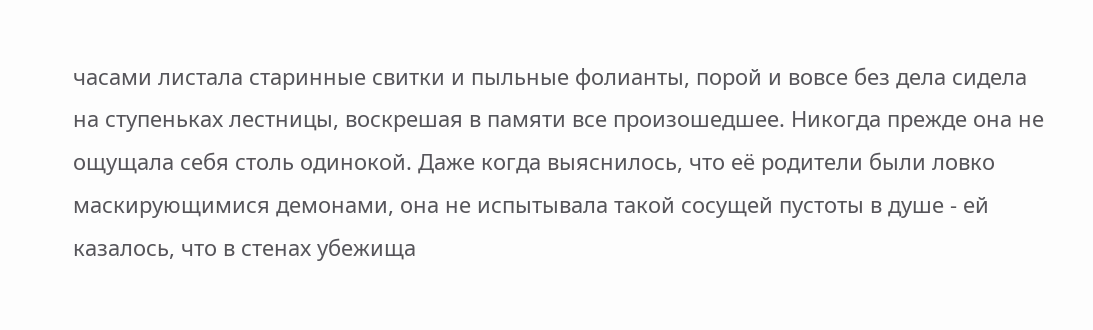часами листала старинные свитки и пыльные фолианты, порой и вовсе без дела сидела на ступеньках лестницы, воскрешая в памяти все произошедшее. Никогда прежде она не ощущала себя столь одинокой. Даже когда выяснилось, что её родители были ловко маскирующимися демонами, она не испытывала такой сосущей пустоты в душе - ей казалось, что в стенах убежища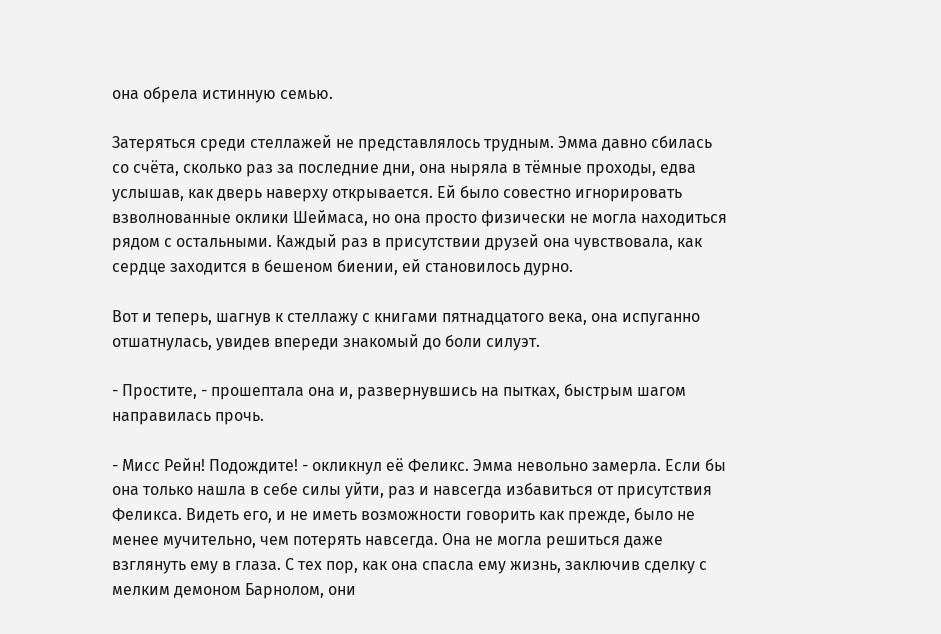она обрела истинную семью.

Затеряться среди стеллажей не представлялось трудным. Эмма давно сбилась со счёта, сколько раз за последние дни, она ныряла в тёмные проходы, едва услышав, как дверь наверху открывается. Ей было совестно игнорировать взволнованные оклики Шеймаса, но она просто физически не могла находиться рядом с остальными. Каждый раз в присутствии друзей она чувствовала, как сердце заходится в бешеном биении, ей становилось дурно.

Вот и теперь, шагнув к стеллажу с книгами пятнадцатого века, она испуганно отшатнулась, увидев впереди знакомый до боли силуэт.

- Простите, - прошептала она и, развернувшись на пытках, быстрым шагом направилась прочь.

- Мисс Рейн! Подождите! - окликнул её Феликс. Эмма невольно замерла. Если бы она только нашла в себе силы уйти, раз и навсегда избавиться от присутствия Феликса. Видеть его, и не иметь возможности говорить как прежде, было не менее мучительно, чем потерять навсегда. Она не могла решиться даже взглянуть ему в глаза. С тех пор, как она спасла ему жизнь, заключив сделку с мелким демоном Барнолом, они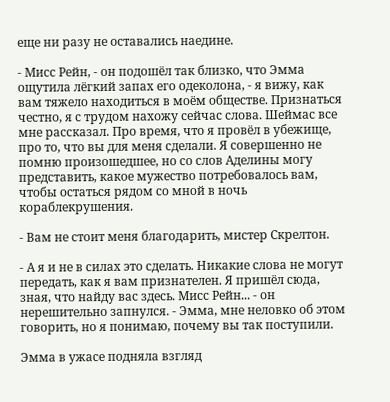еще ни разу не оставались наедине.

- Мисс Рейн, - он подошёл так близко, что Эмма ощутила лёгкий запах его одеколона, - я вижу, как вам тяжело находиться в моём обществе. Признаться честно, я с трудом нахожу сейчас слова. Шеймас все мне рассказал. Про время, что я провёл в убежище, про то, что вы для меня сделали. Я совершенно не помню произошедшее, но со слов Аделины могу представить, какое мужество потребовалось вам, чтобы остаться рядом со мной в ночь кораблекрушения.

- Вам не стоит меня благодарить, мистер Скрелтон.

- А я и не в силах это сделать. Никакие слова не могут передать, как я вам признателен. Я пришёл сюда, зная, что найду вас здесь. Мисс Рейн... - он нерешительно запнулся. - Эмма, мне неловко об этом говорить, но я понимаю, почему вы так поступили.

Эмма в ужасе подняла взгляд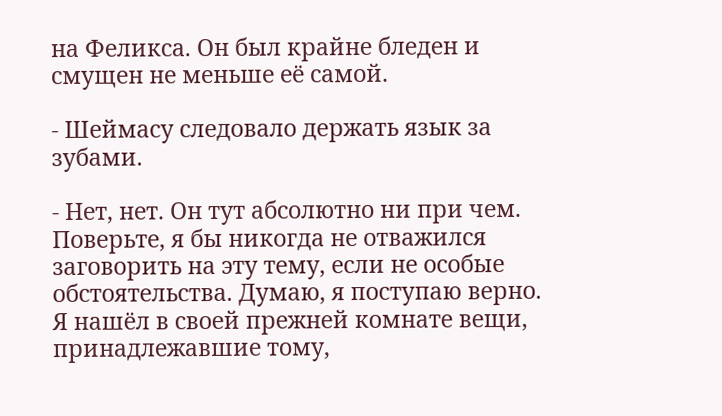на Феликса. Он был крайне бледен и смущен не меньше её самой.

- Шеймасу следовало держать язык за зубами.

- Нет, нет. Он тут абсолютно ни при чем. Поверьте, я бы никогда не отважился заговорить на эту тему, если не особые обстоятельства. Думаю, я поступаю верно. Я нашёл в своей прежней комнате вещи, принадлежавшие тому,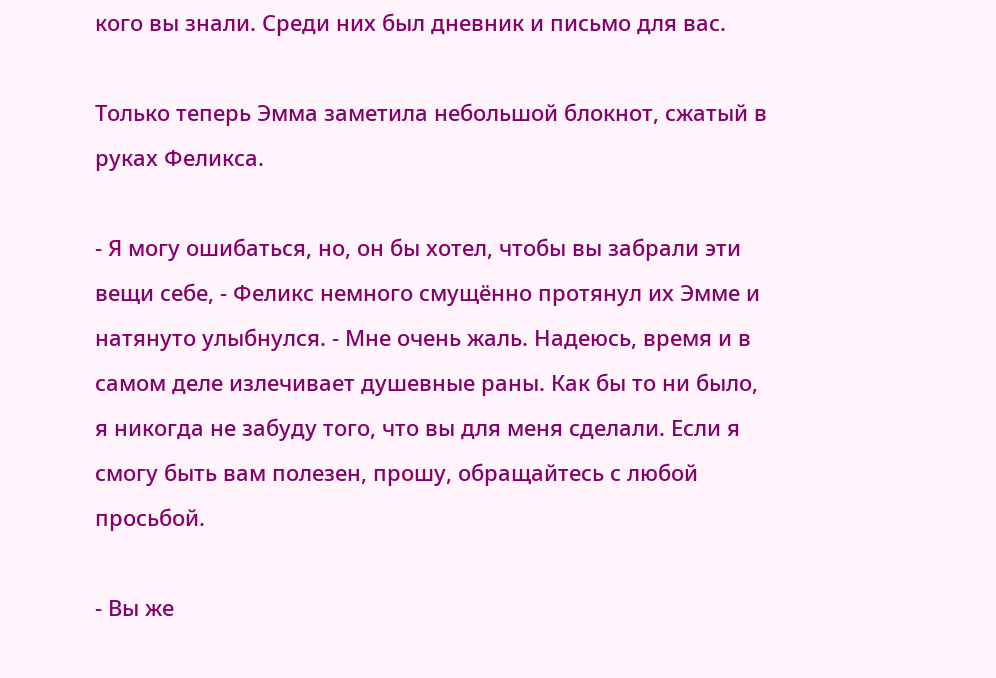кого вы знали. Среди них был дневник и письмо для вас.

Только теперь Эмма заметила небольшой блокнот, сжатый в руках Феликса.

- Я могу ошибаться, но, он бы хотел, чтобы вы забрали эти вещи себе, - Феликс немного смущённо протянул их Эмме и натянуто улыбнулся. - Мне очень жаль. Надеюсь, время и в самом деле излечивает душевные раны. Как бы то ни было, я никогда не забуду того, что вы для меня сделали. Если я смогу быть вам полезен, прошу, обращайтесь с любой просьбой.

- Вы же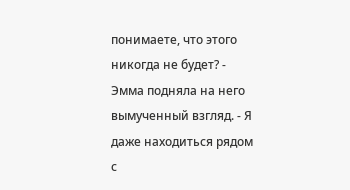понимаете, что этого никогда не будет? - Эмма подняла на него вымученный взгляд. - Я даже находиться рядом с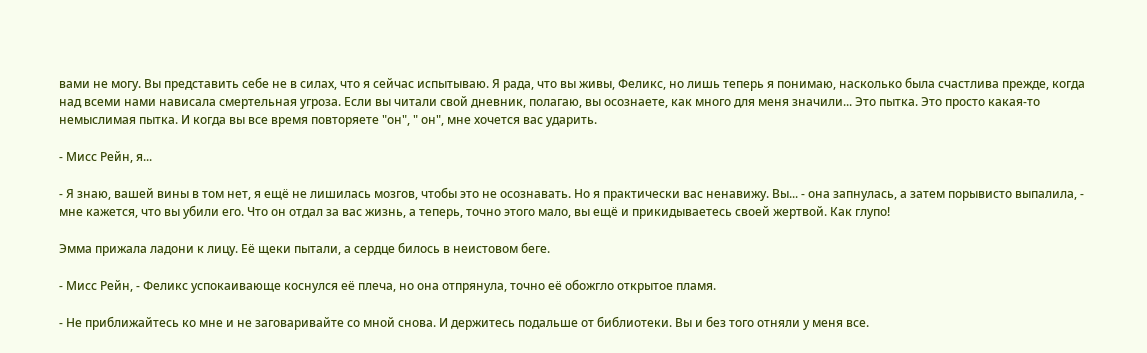вами не могу. Вы представить себе не в силах, что я сейчас испытываю. Я рада, что вы живы, Феликс, но лишь теперь я понимаю, насколько была счастлива прежде, когда над всеми нами нависала смертельная угроза. Если вы читали свой дневник, полагаю, вы осознаете, как много для меня значили... Это пытка. Это просто какая-то немыслимая пытка. И когда вы все время повторяете "он", " он", мне хочется вас ударить.

- Мисс Рейн, я...

- Я знаю, вашей вины в том нет, я ещё не лишилась мозгов, чтобы это не осознавать. Но я практически вас ненавижу. Вы... - она запнулась, а затем порывисто выпалила, - мне кажется, что вы убили его. Что он отдал за вас жизнь, а теперь, точно этого мало, вы ещё и прикидываетесь своей жертвой. Как глупо!

Эмма прижала ладони к лицу. Её щеки пытали, а сердце билось в неистовом беге.

- Мисс Рейн, - Феликс успокаивающе коснулся её плеча, но она отпрянула, точно её обожгло открытое пламя.

- Не приближайтесь ко мне и не заговаривайте со мной снова. И держитесь подальше от библиотеки. Вы и без того отняли у меня все.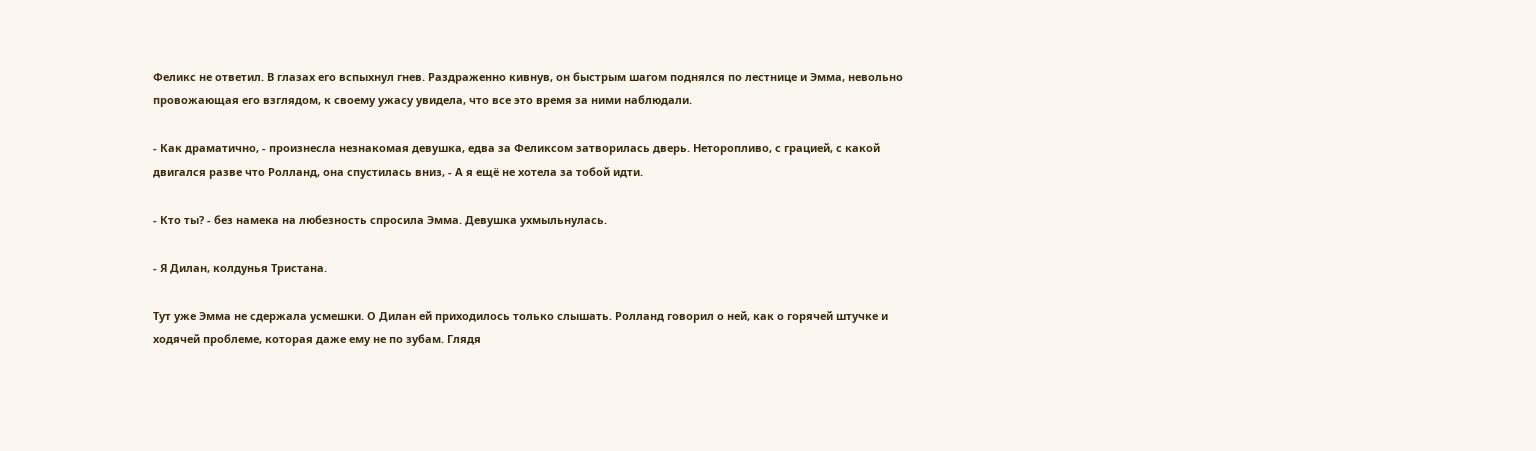Феликс не ответил. В глазах его вспыхнул гнев. Раздраженно кивнув, он быстрым шагом поднялся по лестнице и Эмма, невольно провожающая его взглядом, к своему ужасу увидела, что все это время за ними наблюдали.

- Как драматично, - произнесла незнакомая девушка, едва за Феликсом затворилась дверь. Неторопливо, с грацией, с какой двигался разве что Ролланд, она спустилась вниз, - А я ещё не хотела за тобой идти.

- Кто ты? - без намека на любезность спросила Эмма. Девушка ухмыльнулась.

- Я Дилан, колдунья Тристана.

Тут уже Эмма не сдержала усмешки. О Дилан ей приходилось только слышать. Ролланд говорил о ней, как о горячей штучке и ходячей проблеме, которая даже ему не по зубам. Глядя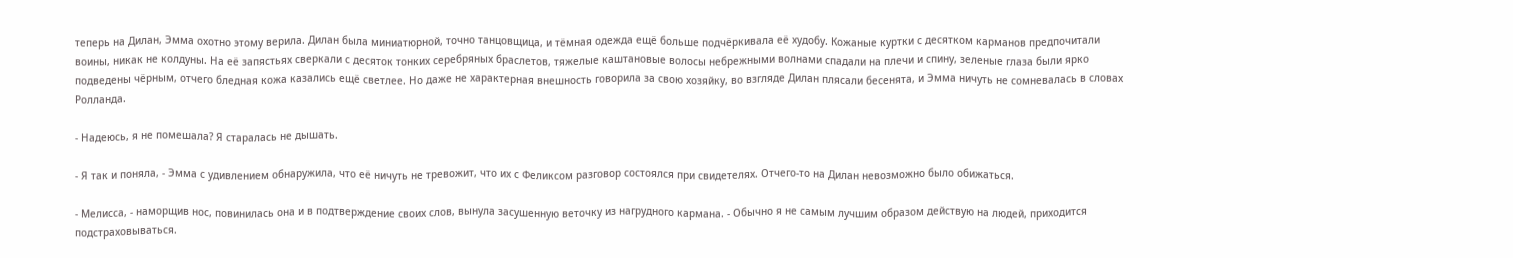теперь на Дилан, Эмма охотно этому верила. Дилан была миниатюрной, точно танцовщица, и тёмная одежда ещё больше подчёркивала её худобу. Кожаные куртки с десятком карманов предпочитали воины, никак не колдуны. На её запястьях сверкали с десяток тонких серебряных браслетов, тяжелые каштановые волосы небрежными волнами спадали на плечи и спину, зеленые глаза были ярко подведены чёрным, отчего бледная кожа казались ещё светлее. Но даже не характерная внешность говорила за свою хозяйку, во взгляде Дилан плясали бесенята, и Эмма ничуть не сомневалась в словах Ролланда.

- Надеюсь, я не помешала? Я старалась не дышать.

- Я так и поняла, - Эмма с удивлением обнаружила, что её ничуть не тревожит, что их с Феликсом разговор состоялся при свидетелях. Отчего-то на Дилан невозможно было обижаться.

- Мелисса, - наморщив нос, повинилась она и в подтверждение своих слов, вынула засушенную веточку из нагрудного кармана. - Обычно я не самым лучшим образом действую на людей, приходится подстраховываться.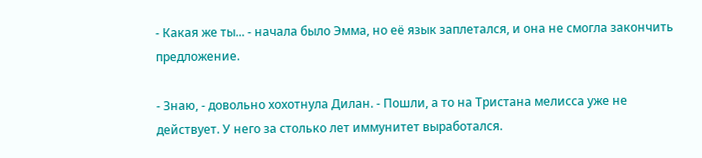- Какая же ты... - начала было Эмма, но её язык заплетался, и она не смогла закончить предложение.

- Знаю, - довольно хохотнула Дилан. - Пошли, а то на Тристана мелисса уже не действует. У него за столько лет иммунитет выработался.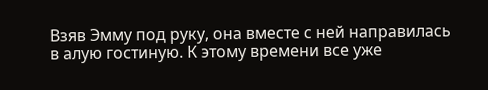Взяв Эмму под руку, она вместе с ней направилась в алую гостиную. К этому времени все уже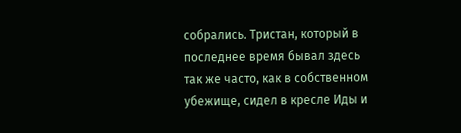собрались. Тристан, который в последнее время бывал здесь так же часто, как в собственном убежище, сидел в кресле Иды и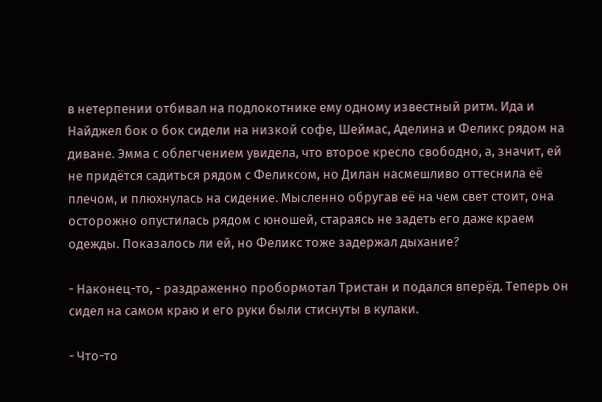в нетерпении отбивал на подлокотнике ему одному известный ритм. Ида и Найджел бок о бок сидели на низкой софе, Шеймас, Аделина и Феликс рядом на диване. Эмма с облегчением увидела, что второе кресло свободно, а, значит, ей не придётся садиться рядом с Феликсом, но Дилан насмешливо оттеснила её плечом, и плюхнулась на сидение. Мысленно обругав её на чем свет стоит, она осторожно опустилась рядом с юношей, стараясь не задеть его даже краем одежды. Показалось ли ей, но Феликс тоже задержал дыхание?

- Наконец-то, - раздраженно пробормотал Тристан и подался вперёд. Теперь он сидел на самом краю и его руки были стиснуты в кулаки.

- Что-то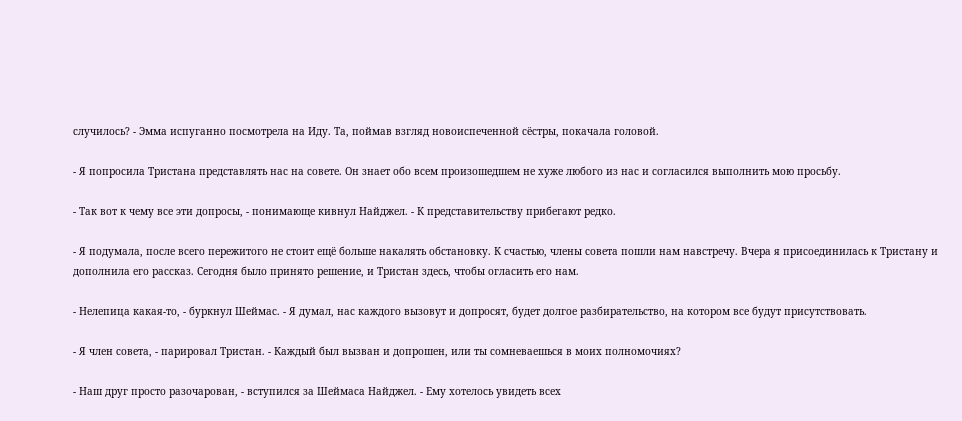случилось? - Эмма испуганно посмотрела на Иду. Та, поймав взгляд новоиспеченной сёстры, покачала головой.

- Я попросила Тристана представлять нас на совете. Он знает обо всем произошедшем не хуже любого из нас и согласился выполнить мою просьбу.

- Так вот к чему все эти допросы, - понимающе кивнул Найджел. - К представительству прибегают редко.

- Я подумала, после всего пережитого не стоит ещё больше накалять обстановку. К счастью, члены совета пошли нам навстречу. Вчера я присоединилась к Тристану и дополнила его рассказ. Сегодня было принято решение, и Тристан здесь, чтобы огласить его нам.

- Нелепица какая-то, - буркнул Шеймас. - Я думал, нас каждого вызовут и допросят, будет долгое разбирательство, на котором все будут присутствовать.

- Я член совета, - парировал Тристан. - Каждый был вызван и допрошен, или ты сомневаешься в моих полномочиях?

- Наш друг просто разочарован, - вступился за Шеймаса Найджел. - Ему хотелось увидеть всех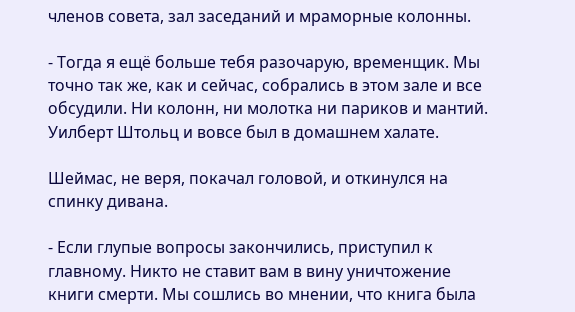членов совета, зал заседаний и мраморные колонны.

- Тогда я ещё больше тебя разочарую, временщик. Мы точно так же, как и сейчас, собрались в этом зале и все обсудили. Ни колонн, ни молотка ни париков и мантий. Уилберт Штольц и вовсе был в домашнем халате.

Шеймас, не веря, покачал головой, и откинулся на спинку дивана.

- Если глупые вопросы закончились, приступил к главному. Никто не ставит вам в вину уничтожение книги смерти. Мы сошлись во мнении, что книга была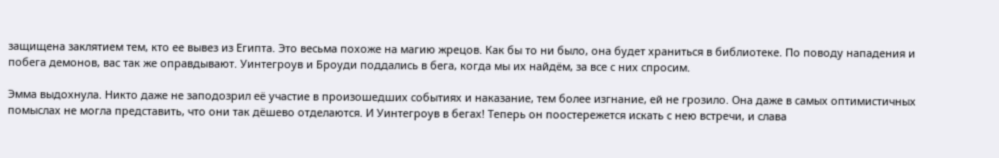защищена заклятием тем, кто ее вывез из Египта. Это весьма похоже на магию жрецов. Как бы то ни было, она будет храниться в библиотеке. По поводу нападения и побега демонов, вас так же оправдывают. Уинтегроув и Броуди поддались в бега, когда мы их найдём, за все с них спросим.

Эмма выдохнула. Никто даже не заподозрил её участие в произошедших событиях и наказание, тем более изгнание, ей не грозило. Она даже в самых оптимистичных помыслах не могла представить, что они так дёшево отделаются. И Уинтегроув в бегах! Теперь он поостережется искать с нею встречи, и слава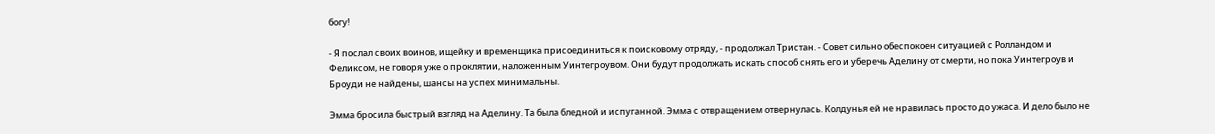богу!

- Я послал своих воинов, ищейку и временщика присоединиться к поисковому отряду, - продолжал Тристан. - Совет сильно обеспокоен ситуацией с Ролландом и Феликсом, не говоря уже о проклятии, наложенным Уинтегроувом. Они будут продолжать искать способ снять его и уберечь Аделину от смерти, но пока Уинтегроув и Броуди не найдены, шансы на успех минимальны.

Эмма бросила быстрый взгляд на Аделину. Та была бледной и испуганной. Эмма с отвращением отвернулась. Колдунья ей не нравилась просто до ужаса. И дело было не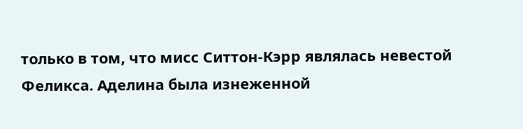только в том, что мисс Ситтон-Кэрр являлась невестой Феликса. Аделина была изнеженной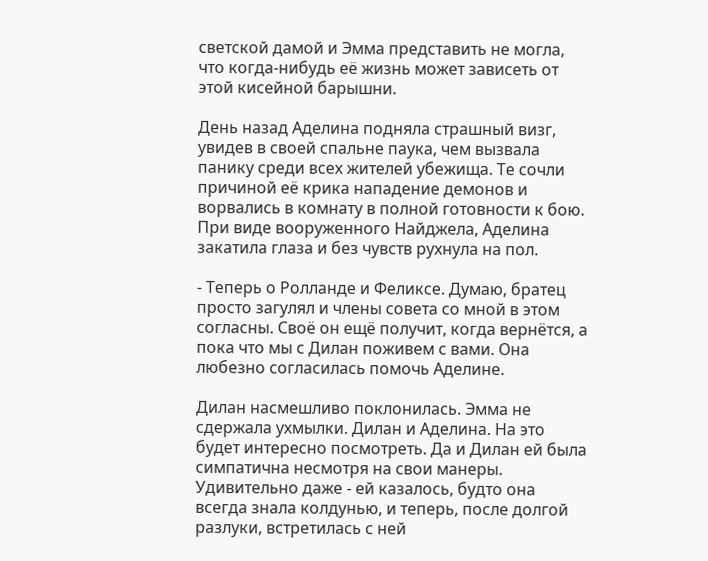светской дамой и Эмма представить не могла, что когда-нибудь её жизнь может зависеть от этой кисейной барышни.

День назад Аделина подняла страшный визг, увидев в своей спальне паука, чем вызвала панику среди всех жителей убежища. Те сочли причиной её крика нападение демонов и ворвались в комнату в полной готовности к бою. При виде вооруженного Найджела, Аделина закатила глаза и без чувств рухнула на пол.

- Теперь о Ролланде и Феликсе. Думаю, братец просто загулял и члены совета со мной в этом согласны. Своё он ещё получит, когда вернётся, а пока что мы с Дилан поживем с вами. Она любезно согласилась помочь Аделине.

Дилан насмешливо поклонилась. Эмма не сдержала ухмылки. Дилан и Аделина. На это будет интересно посмотреть. Да и Дилан ей была симпатична несмотря на свои манеры. Удивительно даже - ей казалось, будто она всегда знала колдунью, и теперь, после долгой разлуки, встретилась с ней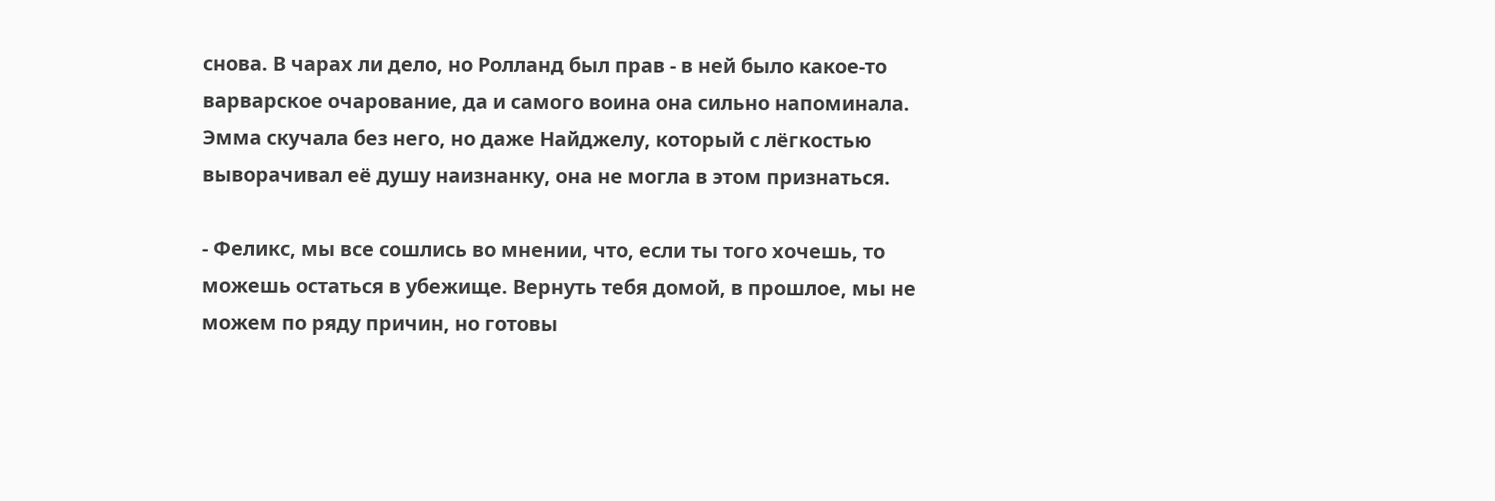снова. В чарах ли дело, но Ролланд был прав - в ней было какое-то варварское очарование, да и самого воина она сильно напоминала. Эмма скучала без него, но даже Найджелу, который с лёгкостью выворачивал её душу наизнанку, она не могла в этом признаться.

- Феликс, мы все сошлись во мнении, что, если ты того хочешь, то можешь остаться в убежище. Вернуть тебя домой, в прошлое, мы не можем по ряду причин, но готовы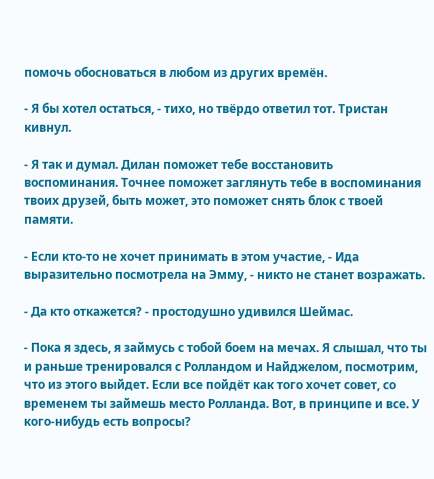помочь обосноваться в любом из других времён.

- Я бы хотел остаться, - тихо, но твёрдо ответил тот. Тристан кивнул.

- Я так и думал. Дилан поможет тебе восстановить воспоминания. Точнее поможет заглянуть тебе в воспоминания твоих друзей, быть может, это поможет снять блок с твоей памяти.

- Если кто-то не хочет принимать в этом участие, - Ида выразительно посмотрела на Эмму, - никто не станет возражать.

- Да кто откажется? - простодушно удивился Шеймас.

- Пока я здесь, я займусь с тобой боем на мечах. Я слышал, что ты и раньше тренировался с Ролландом и Найджелом, посмотрим, что из этого выйдет. Если все пойдёт как того хочет совет, со временем ты займешь место Ролланда. Вот, в принципе и все. У кого-нибудь есть вопросы?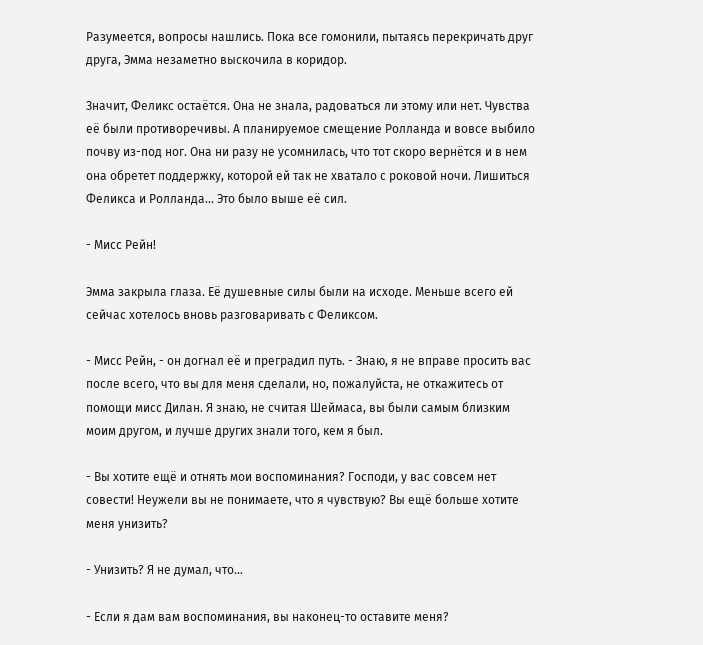Разумеется, вопросы нашлись. Пока все гомонили, пытаясь перекричать друг друга, Эмма незаметно выскочила в коридор.

Значит, Феликс остаётся. Она не знала, радоваться ли этому или нет. Чувства её были противоречивы. А планируемое смещение Ролланда и вовсе выбило почву из-под ног. Она ни разу не усомнилась, что тот скоро вернётся и в нем она обретет поддержку, которой ей так не хватало с роковой ночи. Лишиться Феликса и Ролланда... Это было выше её сил.

- Мисс Рейн!

Эмма закрыла глаза. Её душевные силы были на исходе. Меньше всего ей сейчас хотелось вновь разговаривать с Феликсом.

- Мисс Рейн, - он догнал её и преградил путь. - Знаю, я не вправе просить вас после всего, что вы для меня сделали, но, пожалуйста, не откажитесь от помощи мисс Дилан. Я знаю, не считая Шеймаса, вы были самым близким моим другом, и лучше других знали того, кем я был.

- Вы хотите ещё и отнять мои воспоминания? Господи, у вас совсем нет совести! Неужели вы не понимаете, что я чувствую? Вы ещё больше хотите меня унизить?

- Унизить? Я не думал, что...

- Если я дам вам воспоминания, вы наконец-то оставите меня?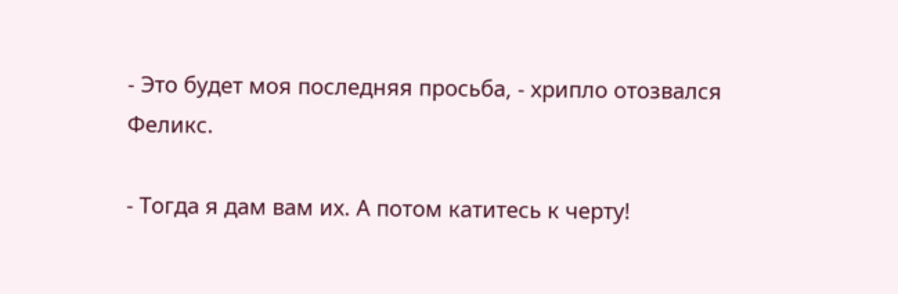- Это будет моя последняя просьба, - хрипло отозвался Феликс.

- Тогда я дам вам их. А потом катитесь к черту!